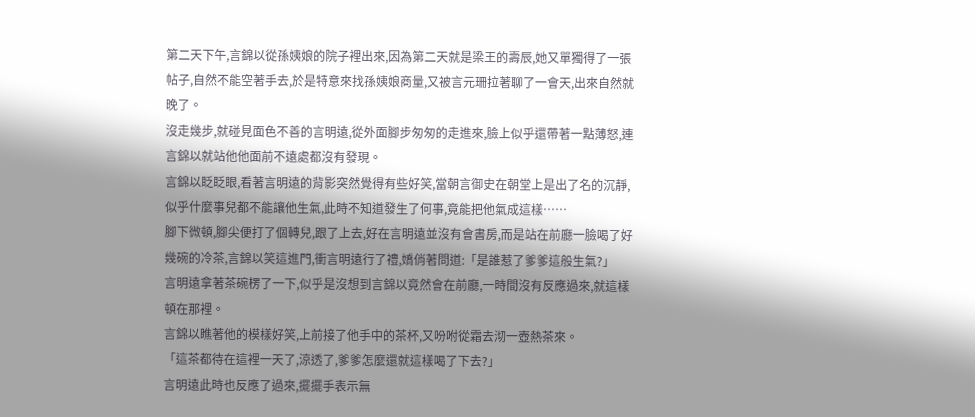第二天下午,言錦以從孫姨娘的院子裡出來,因為第二天就是梁王的壽辰,她又單獨得了一張帖子,自然不能空著手去,於是特意來找孫姨娘商量,又被言元珊拉著聊了一會天,出來自然就晚了。
沒走幾步,就碰見面色不善的言明遠,從外面腳步匆匆的走進來,臉上似乎還帶著一點薄怒,連言錦以就站他他面前不遠處都沒有發現。
言錦以眨眨眼,看著言明遠的背影突然覺得有些好笑,當朝言御史在朝堂上是出了名的沉靜,似乎什麼事兒都不能讓他生氣,此時不知道發生了何事,竟能把他氣成這樣……
腳下微頓,腳尖便打了個轉兒,跟了上去,好在言明遠並沒有會書房,而是站在前廳一臉喝了好幾碗的冷茶,言錦以笑這進門,衝言明遠行了禮,嬌俏著問道:「是誰惹了爹爹這般生氣?」
言明遠拿著茶碗楞了一下,似乎是沒想到言錦以竟然會在前廳,一時間沒有反應過來,就這樣頓在那裡。
言錦以瞧著他的模樣好笑,上前接了他手中的茶杯,又吩咐從霜去沏一壺熱茶來。
「這茶都待在這裡一天了,涼透了,爹爹怎麼還就這樣喝了下去?」
言明遠此時也反應了過來,擺擺手表示無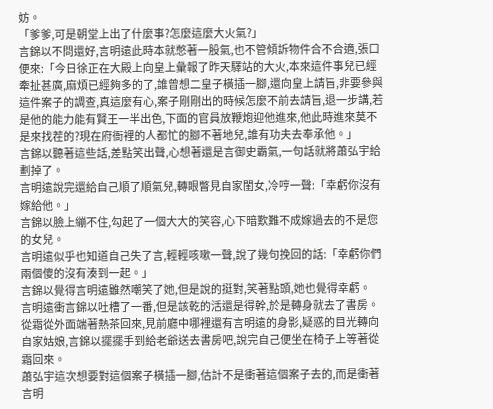妨。
「爹爹,可是朝堂上出了什麼事?怎麼這麼大火氣?」
言錦以不問還好,言明遠此時本就憋著一股氣,也不管傾訴物件合不合適,張口便來:「今日徐正在大殿上向皇上彙報了昨天驛站的大火,本來這件事兒已經牽扯甚廣,麻煩已經夠多的了,誰曾想二皇子橫插一腳,還向皇上請旨,非要參與這件案子的調查,真這麼有心,案子剛剛出的時候怎麼不前去請旨,退一步講,若是他的能力能有賢王一半出色,下面的官員放鞭炮迎他進來,他此時進來莫不是來找茬的?現在府衙裡的人都忙的腳不著地兒,誰有功夫去奉承他。」
言錦以聽著這些話,差點笑出聲,心想著還是言御史霸氣,一句話就將蕭弘宇給劃掉了。
言明遠說完還給自己順了順氣兒,轉眼瞥見自家閨女,冷哼一聲:「幸虧你沒有嫁給他。」
言錦以臉上繃不住,勾起了一個大大的笑容,心下暗歎難不成嫁過去的不是您的女兒。
言明遠似乎也知道自己失了言,輕輕咳嗽一聲,說了幾句挽回的話:「幸虧你們兩個傻的沒有湊到一起。」
言錦以覺得言明遠雖然嘲笑了她,但是說的挺對,笑著點頭,她也覺得幸虧。
言明遠衝言錦以吐槽了一番,但是該乾的活還是得幹,於是轉身就去了書房。
從霜從外面端著熱茶回來,見前廳中哪裡還有言明遠的身影,疑惑的目光轉向自家姑娘,言錦以擺擺手到給老爺送去書房吧,說完自己便坐在椅子上等著從霜回來。
蕭弘宇這次想要對這個案子橫插一腳,估計不是衝著這個案子去的,而是衝著言明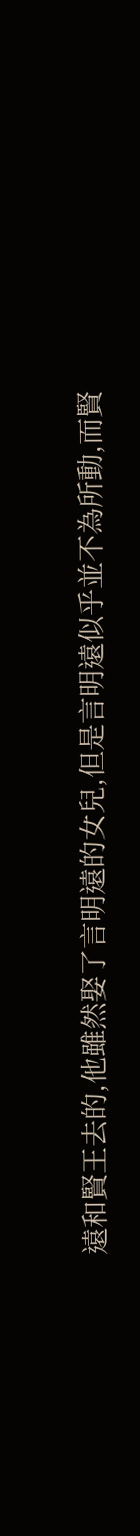遠和賢王去的,他雖然娶了言明遠的女兒,但是言明遠似乎並不為所動,而賢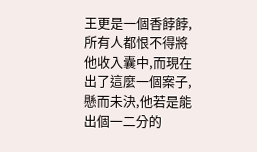王更是一個香餑餑,所有人都恨不得將他收入囊中,而現在出了這麼一個案子,懸而未決,他若是能出個一二分的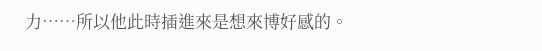力……所以他此時插進來是想來博好感的。